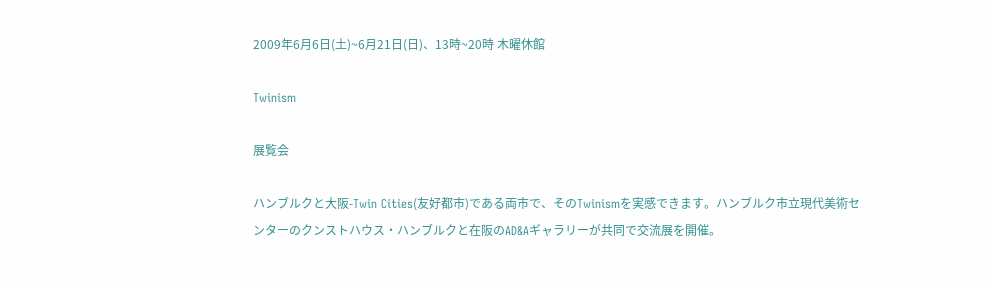2009年6月6日(土)~6月21日(日)、13時~20時 木曜休館

Twinism

展覧会

ハンブルクと大阪-Twin Cities(友好都市)である両市で、そのTwinismを実感できます。ハンブルク市立現代美術センターのクンストハウス・ハンブルクと在阪のAD&Aギャラリーが共同で交流展を開催。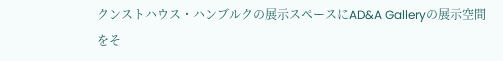クンストハウス・ハンブルクの展示スペースにAD&A Galleryの展示空間をそ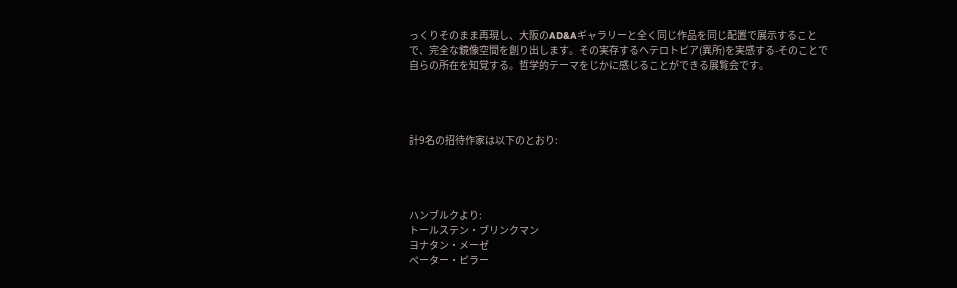っくりそのまま再現し、大阪のAD&Aギャラリーと全く同じ作品を同じ配置で展示することで、完全な鏡像空間を創り出します。その実存するヘテロトピア(異所)を実感する-そのことで自らの所在を知覚する。哲学的テーマをじかに感じることができる展覧会です。




計9名の招待作家は以下のとおり:




ハンブルクより:
トールステン・ブリンクマン
ヨナタン・メーゼ
ペーター・ピラー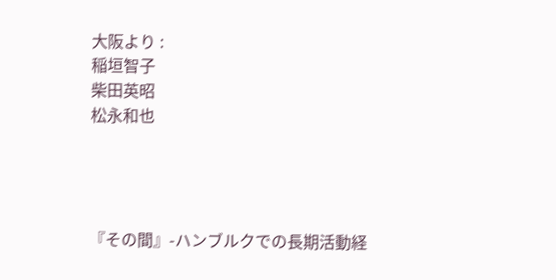大阪より :
稲垣智子
柴田英昭
松永和也




『その間』-ハンブルクでの長期活動経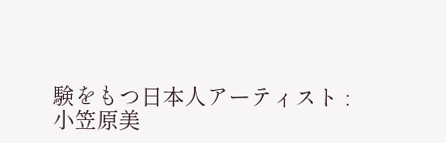験をもつ日本人アーティスト :
小笠原美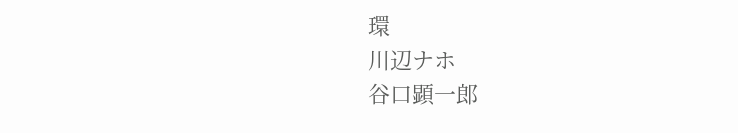環
川辺ナホ
谷口顕一郎